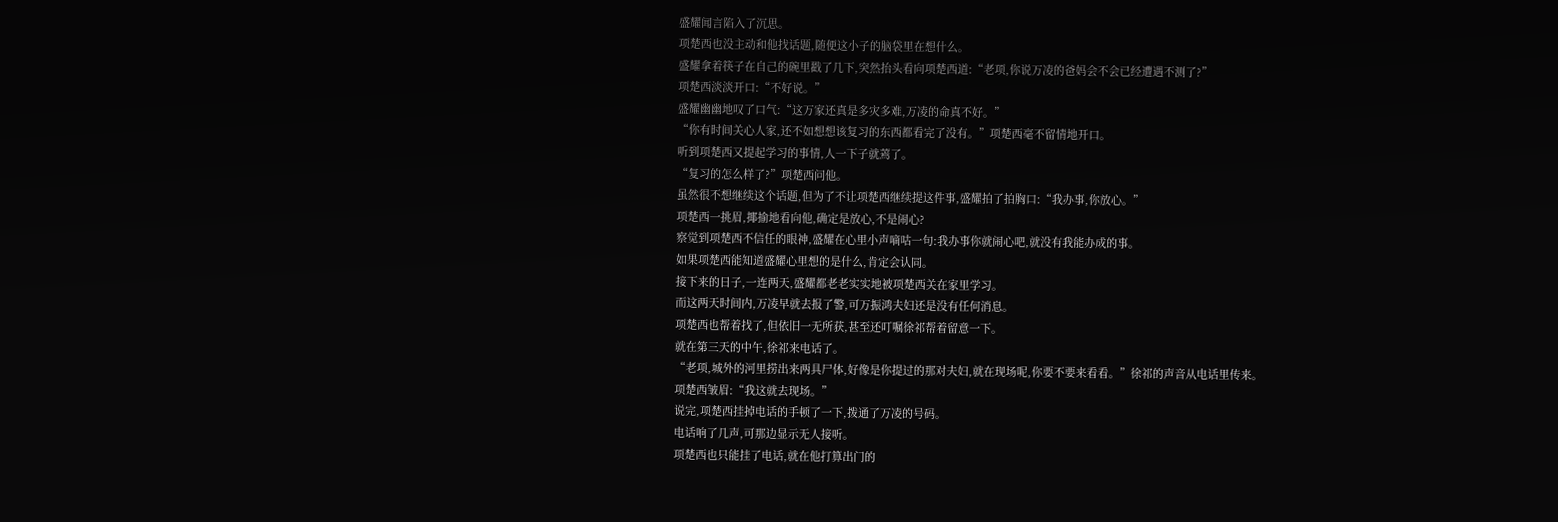盛耀闻言陷入了沉思。
项楚西也没主动和他找话题,随便这小子的脑袋里在想什么。
盛耀拿着筷子在自己的碗里戳了几下,突然抬头看向项楚西道:“老项,你说万凌的爸妈会不会已经遭遇不测了?”
项楚西淡淡开口:“不好说。”
盛耀幽幽地叹了口气:“这万家还真是多灾多难,万凌的命真不好。”
“你有时间关心人家,还不如想想该复习的东西都看完了没有。”项楚西毫不留情地开口。
听到项楚西又提起学习的事情,人一下子就蔫了。
“复习的怎么样了?”项楚西问他。
虽然很不想继续这个话题,但为了不让项楚西继续提这件事,盛耀拍了拍胸口:“我办事,你放心。”
项楚西一挑眉,揶揄地看向他,确定是放心,不是闹心?
察觉到项楚西不信任的眼神,盛耀在心里小声嘀咕一句:我办事你就闹心吧,就没有我能办成的事。
如果项楚西能知道盛耀心里想的是什么,肯定会认同。
接下来的日子,一连两天,盛耀都老老实实地被项楚西关在家里学习。
而这两天时间内,万凌早就去报了警,可万振鸿夫妇还是没有任何消息。
项楚西也帮着找了,但依旧一无所获,甚至还叮嘱徐祁帮着留意一下。
就在第三天的中午,徐祁来电话了。
“老项,城外的河里捞出来两具尸体,好像是你提过的那对夫妇,就在现场呢,你要不要来看看。”徐祁的声音从电话里传来。
项楚西皱眉:“我这就去现场。”
说完,项楚西挂掉电话的手顿了一下,拨通了万凌的号码。
电话响了几声,可那边显示无人接听。
项楚西也只能挂了电话,就在他打算出门的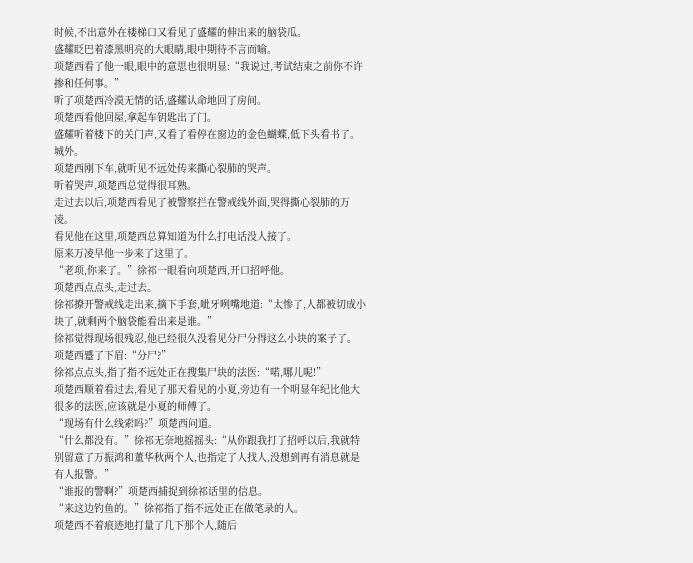时候,不出意外在楼梯口又看见了盛耀的伸出来的脑袋瓜。
盛耀眨巴着漆黑明亮的大眼睛,眼中期待不言而喻。
项楚西看了他一眼,眼中的意思也很明显:“我说过,考试结束之前你不许掺和任何事。”
听了项楚西冷漠无情的话,盛耀认命地回了房间。
项楚西看他回屋,拿起车钥匙出了门。
盛耀听着楼下的关门声,又看了看停在窗边的金色蝴蝶,低下头看书了。
城外。
项楚西刚下车,就听见不远处传来撕心裂肺的哭声。
听着哭声,项楚西总觉得很耳熟。
走过去以后,项楚西看见了被警察拦在警戒线外面,哭得撕心裂肺的万凌。
看见他在这里,项楚西总算知道为什么打电话没人接了。
原来万凌早他一步来了这里了。
“老项,你来了。”徐祁一眼看向项楚西,开口招呼他。
项楚西点点头,走过去。
徐祁撩开警戒线走出来,摘下手套,呲牙咧嘴地道:“太惨了,人都被切成小块了,就剩两个脑袋能看出来是谁。”
徐祁觉得现场很残忍,他已经很久没看见分尸分得这么小块的案子了。
项楚西蹙了下眉:“分尸?”
徐祁点点头,指了指不远处正在搜集尸块的法医:“喏,哪儿呢!”
项楚西顺着看过去,看见了那天看见的小夏,旁边有一个明显年纪比他大很多的法医,应该就是小夏的师傅了。
“现场有什么线索吗?”项楚西问道。
“什么都没有。”徐祁无奈地摇摇头:“从你跟我打了招呼以后,我就特别留意了万振鸿和董华秋两个人,也指定了人找人,没想到再有消息就是有人报警。”
“谁报的警啊?”项楚西捕捉到徐祁话里的信息。
“来这边钓鱼的。”徐祁指了指不远处正在做笔录的人。
项楚西不着痕迹地打量了几下那个人,随后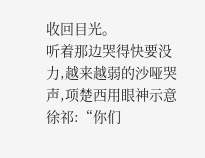收回目光。
听着那边哭得快要没力,越来越弱的沙哑哭声,项楚西用眼神示意徐祁:“你们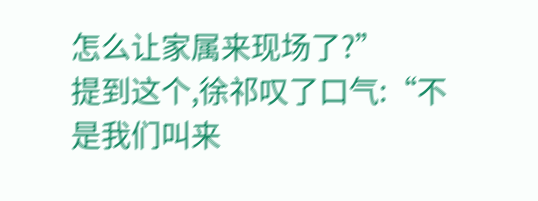怎么让家属来现场了?”
提到这个,徐祁叹了口气:“不是我们叫来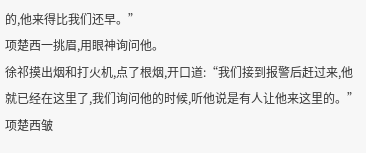的,他来得比我们还早。”
项楚西一挑眉,用眼神询问他。
徐祁摸出烟和打火机,点了根烟,开口道:“我们接到报警后赶过来,他就已经在这里了,我们询问他的时候,听他说是有人让他来这里的。”
项楚西皱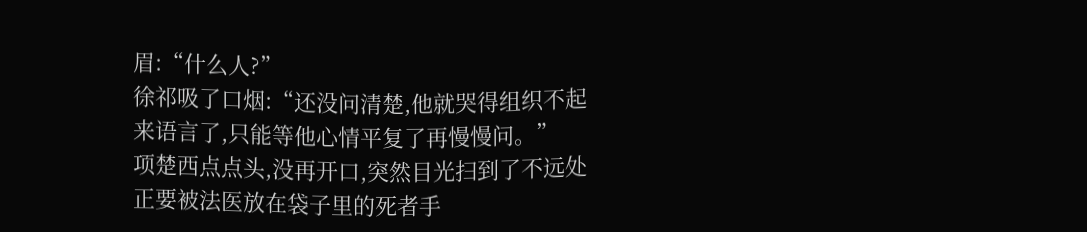眉:“什么人?”
徐祁吸了口烟:“还没问清楚,他就哭得组织不起来语言了,只能等他心情平复了再慢慢问。”
项楚西点点头,没再开口,突然目光扫到了不远处正要被法医放在袋子里的死者手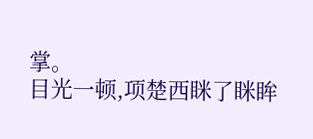掌。
目光一顿,项楚西眯了眯眸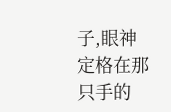子,眼神定格在那只手的